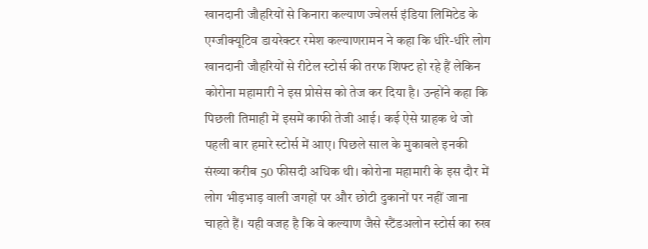खानदानी जौहरियों से किनारा कल्याण ज्वेलर्स इंडिया लिमिटेड के एग्जीक्यूटिव डायरेक्टर रमेश कल्याणरामन ने कहा कि धीरे-धीरे लोग खानदानी जौहरियों से रीटेल स्टोर्स की तरफ शिफ्ट हो रहे हैं लेकिन कोरोना महामारी ने इस प्रोसेस को तेज कर दिया है। उन्होंने कहा कि पिछली तिमाही में इसमें काफी तेजी आई। कई ऐसे ग्राहक थे जो पहली बार हमारे स्टोर्स में आए। पिछले साल के मुकाबले इनकी संख्या करीब 50 फीसदी अधिक थी। कोरोना महामारी के इस दौर में लोग भीड़भाड़ वाली जगहों पर और छोटी दुकानों पर नहीं जाना चाहते हैं। यही वजह है कि वे कल्याण जैसे स्टैंडअलोन स्टोर्स का रुख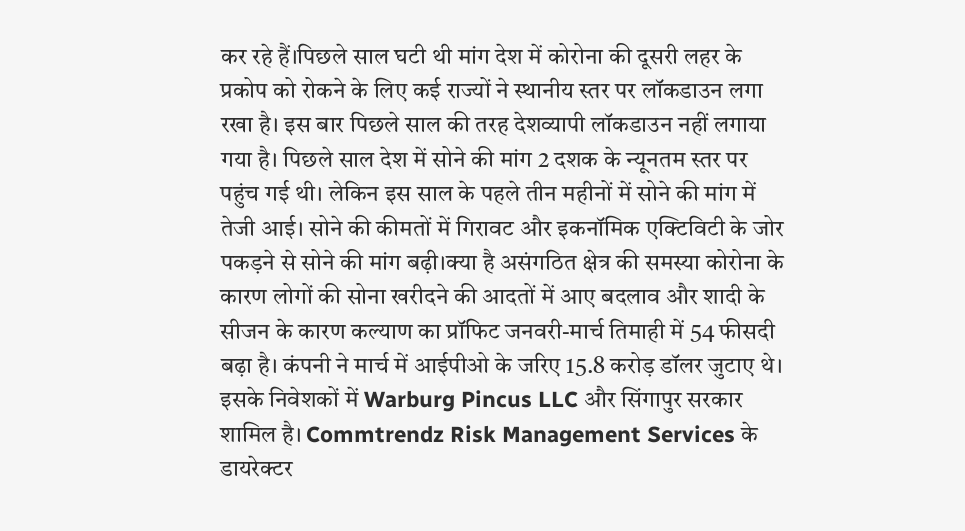कर रहे हैं।पिछले साल घटी थी मांग देश में कोरोना की दूसरी लहर के प्रकोप को रोकने के लिए कई राज्यों ने स्थानीय स्तर पर लॉकडाउन लगा रखा है। इस बार पिछले साल की तरह देशव्यापी लॉकडाउन नहीं लगाया गया है। पिछले साल देश में सोने की मांग 2 दशक के न्यूनतम स्तर पर पहुंच गई थी। लेकिन इस साल के पहले तीन महीनों में सोने की मांग में तेजी आई। सोने की कीमतों में गिरावट और इकनॉमिक एक्टिविटी के जोर पकड़ने से सोने की मांग बढ़ी।क्या है असंगठित क्षेत्र की समस्या कोरोना के कारण लोगों की सोना खरीदने की आदतों में आए बदलाव और शादी के सीजन के कारण कल्याण का प्रॉफिट जनवरी-मार्च तिमाही में 54 फीसदी बढ़ा है। कंपनी ने मार्च में आईपीओ के जरिए 15.8 करोड़ डॉलर जुटाए थे। इसके निवेशकों में Warburg Pincus LLC और सिंगापुर सरकार शामिल है। Commtrendz Risk Management Services के डायरेक्टर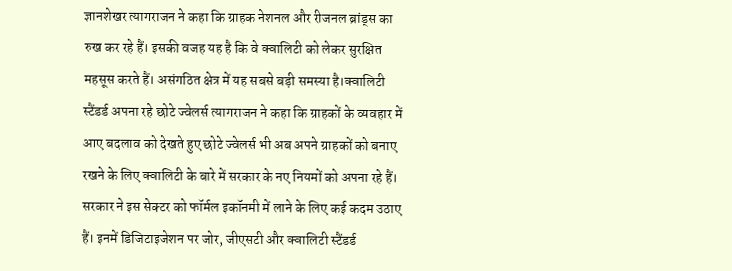ज्ञानशेखर त्यागराजन ने कहा कि ग्राहक नेशनल और रीजनल ब्रांड्स का रुख कर रहे हैं। इसकी वजह यह है कि वे क्वालिटी को लेकर सुरक्षित महसूस करते हैं। असंगठित क्षेत्र में यह सबसे बड़ी समस्या है।क्वालिटी स्टैंडर्ड अपना रहे छोटे ज्वेलर्स त्यागराजन ने कहा कि ग्राहकों के व्यवहार में आए बदलाव को देखते हुए छोटे ज्वेलर्स भी अब अपने ग्राहकों को बनाए रखने के लिए क्वालिटी के बारे में सरकार के नए नियमों को अपना रहे हैं। सरकार ने इस सेक्टर को फॉर्मल इकॉनमी में लाने के लिए कई कदम उठाए हैं। इनमें डिजिटाइजेशन पर जोर, जीएसटी और क्वालिटी स्टैंडर्ड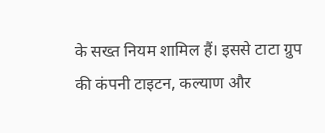के सख्त नियम शामिल हैं। इससे टाटा ग्रुप की कंपनी टाइटन, कल्याण और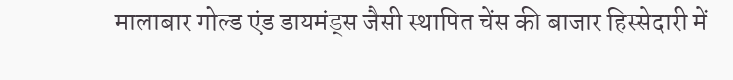मालाबार गोल्ड एंड डायमंड्स जैसी स्थापित चेंस की बाजार हिस्सेदारी में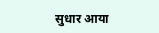सुधार आया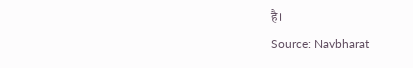है।
Source: Navbharat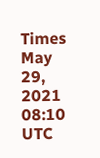Times May 29, 2021 08:10 UTC